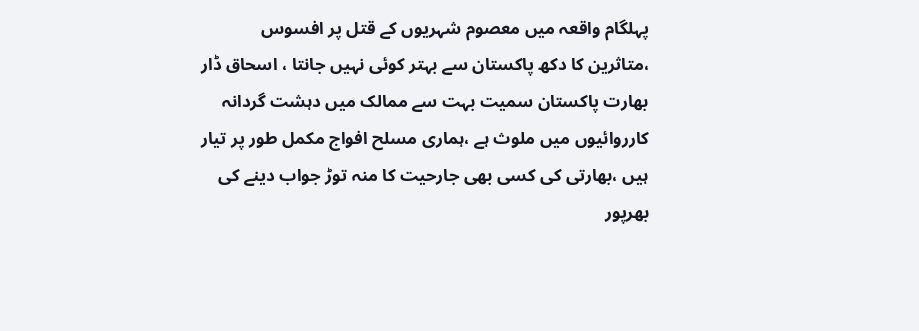پہلگام واقعہ میں معصوم شہریوں کے قتل پر افسوس ،متاثرین کا دکھ پاکستان سے بہتر کوئی نہیں جانتا ، اسحاق ڈار
بھارت پاکستان سمیت بہت سے ممالک میں دہشت گردانہ کارروائیوں میں ملوث ہے ،ہماری مسلح افواج مکمل طور پر تیار ہیں ،بھارتی کی کسی بھی جارحیت کا منہ توڑ جواب دینے کی بھرپور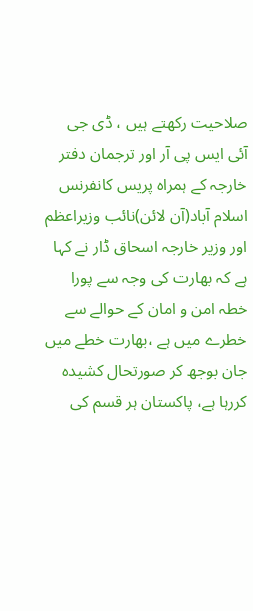صلاحیت رکھتے ہیں ، ڈی جی آئی ایس پی آر اور ترجمان دفتر خارجہ کے ہمراہ پریس کانفرنس
اسلام آباد(آن لائن)نائب وزیراعظم اور وزیر خارجہ اسحاق ڈار نے کہا ہے کہ بھارت کی وجہ سے پورا خطہ امن و امان کے حوالے سے خطرے میں ہے ،بھارت خطے میں جان بوجھ کر صورتحال کشیدہ کررہا ہے، پاکستان ہر قسم کی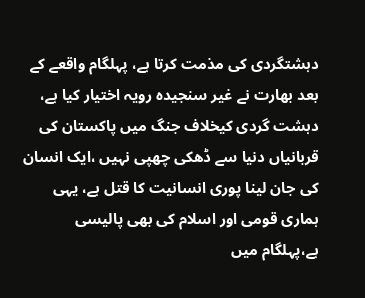دہشتگردی کی مذمت کرتا ہے، پہلگام واقعے کے بعد بھارت نے غیر سنجیدہ رویہ اختیار کیا ہے، دہشت گردی کیخلاف جنگ میں پاکستان کی قربانیاں دنیا سے ڈھکی چھپی نہیں ،ایک انسان کی جان لینا پوری انسانیت کا قتل ہے، یہی ہماری قومی اور اسلام کی بھی پالیسی ہے،پہلگام میں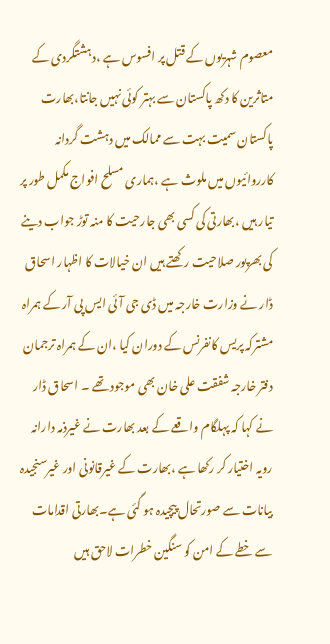معصوم شہریوں کے قتل پر افسوس ہے ،دہشتگردی کے متاثرین کا دکھ پاکستان سے بہتر کوئی نہیں جانتا،بھارت پاکستان سمیت بہت سے ممالک میں دہشت گردانہ کارروائیوں میں ملوث ہے ،ہماری مسلح افواج مکمل طور پر تیار ہیں ،بھارتی کی کسی بھی جارحیت کا منہ توڑ جواب دینے کی بھرپور صلاحیت رکھتے ہیں ان خیالات کا اظہار اسحاق ڈار نے وزارت خارجہ میں ڈی جی آئی ایس پی آر کے ہمراہ مشترکہ پریس کانفرنس کے دوران کیا ،ان کے ہمراہ ترجمان دفتر خارجہ شفقت علی خان بھی موجود تھے ۔ اسحاق ڈار نے کہا کہ پہلگام واقعے کے بعد بھارت نے غیرذمہ دارانہ رویہ اختیار کر رکھا ہے ،بھارت کے غیرقانونی اور غیرسنجیدہ بیانات سے صورتحال پیچیدہ ہو گئی ہے۔بھارتی اقدامات سے خطے کے امن کو سنگین خطرات لاحق ہیں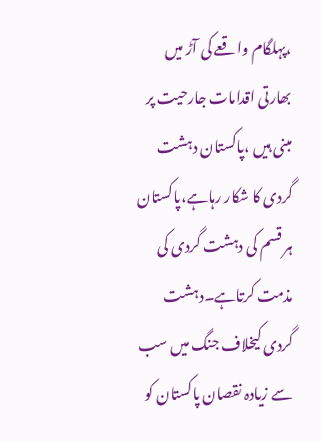،پہلگام واقعے کی آڑ میں بھارتی اقدامات جارحیت پر مبنی ہیں ،پاکستان دہشت گردی کا شکار رہاہے،پاکستان ہر قسم کی دہشت گردی کی مذمت کرتاہے۔دہشت گردی کیخلاف جنگ میں سب سے زیادہ نقصان پاکستان کو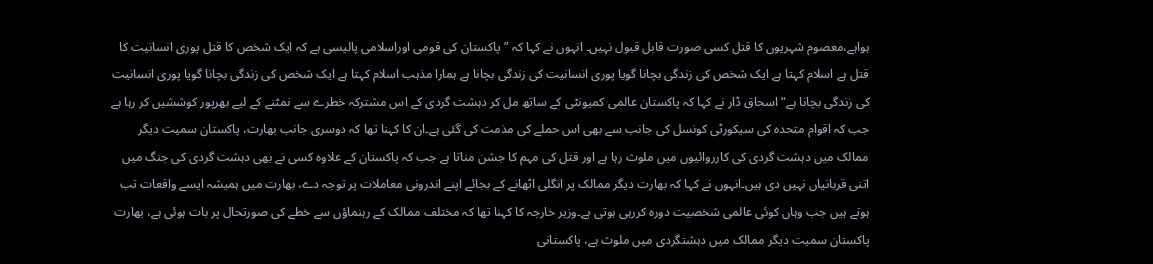ہواہے،معصوم شہریوں کا قتل کسی صورت قابل قبول نہیں۔ انہوں نے کہا کہ ”پاکستان کی قومی اوراسلامی پالیسی ہے کہ ایک شخص کا قتل پوری انسانیت کا قتل ہے اسلام کہتا ہے ایک شخص کی زندگی بچانا گویا پوری انسانیت کی زندگی بچانا ہے ہمارا مذہب اسلام کہتا ہے ایک شخص کی زندگی بچانا گویا پوری انسانیت کی زندگی بچانا ہے“ اسحاق ڈار نے کہا کہ پاکستان عالمی کمیونٹی کے ساتھ مل کر دہشت گردی کے اس مشترکہ خطرے سے نمٹنے کے لیے بھرپور کوششیں کر رہا ہے جب کہ اقوام متحدہ کی سیکورٹی کونسل کی جانب سے بھی اس حملے کی مذمت کی گئی ہے۔ان کا کہنا تھا کہ دوسری جانب بھارت، پاکستان سمیت دیگر ممالک میں دہشت گردی کی کارروائیوں میں ملوث رہا ہے اور قتل کی مہم کا جشن مناتا ہے جب کہ پاکستان کے علاوہ کسی نے بھی دہشت گردی کی جنگ میں اتنی قربانیاں نہیں دی ہیں۔انہوں نے کہا کہ بھارت دیگر ممالک پر انگلی اٹھانے کے بجائے اپنے اندرونی معاملات پر توجہ دے، بھارت میں ہمیشہ ایسے واقعات تب ہوتے ہیں جب وہاں کوئی عالمی شخصیت دورہ کررہی ہوتی ہے۔وزیر خارجہ کا کہنا تھا کہ مختلف ممالک کے رہنماؤں سے خطے کی صورتحال پر بات ہوئی ہے، بھارت پاکستان سمیت دیگر ممالک میں دہشتگردی میں ملوث ہے، پاکستانی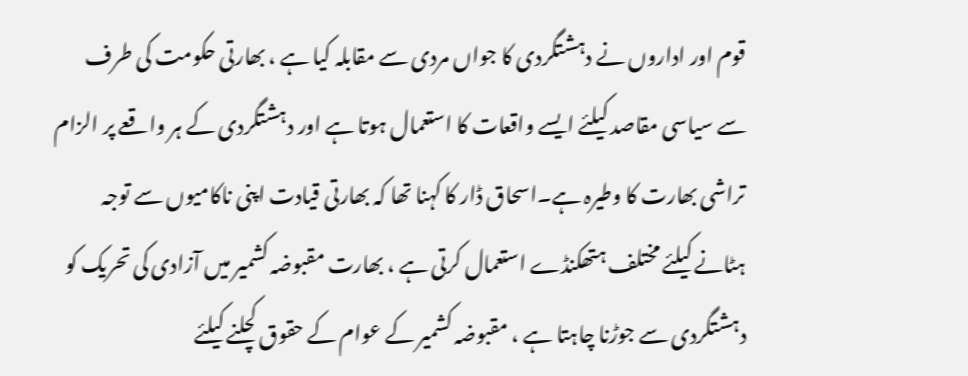قوم اور اداروں نے دہشتگردی کا جواں مردی سے مقابلہ کیا ہے ، بھارتی حکومت کی طرف سے سیاسی مقاصد کیلئے ایسے واقعات کا استعمال ہوتا ہے اور دہشتگردی کے ہر واقعے پر الزام تراشی بھارت کا وطیرہ ہے۔اسحاق ڈار کا کہنا تھا کہ بھارتی قیادت اپنی ناکامیوں سے توجہ ہٹانے کیلئے مختلف ہتھکنڈے استعمال کرتی ہے ، بھارت مقبوضہ کشمیر میں آزادی کی تحریک کو دہشتگردی سے جوڑنا چاہتا ہے ، مقبوضہ کشمیر کے عوام کے حقوق کچلنے کیلئے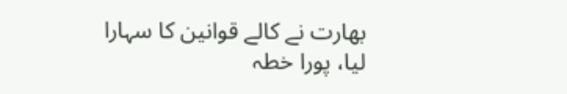بھارت نے کالے قوانین کا سہارا لیا، پورا خطہ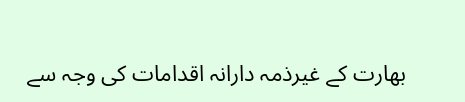بھارت کے غیرذمہ دارانہ اقدامات کی وجہ سے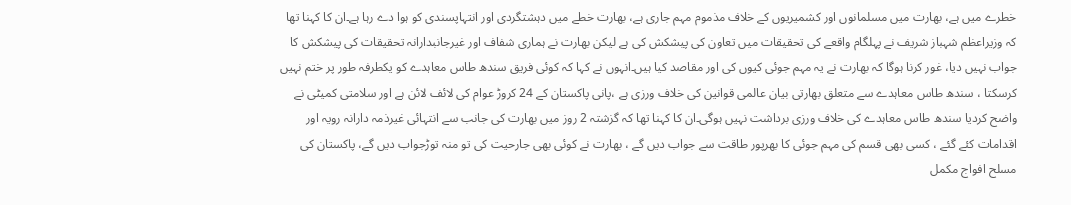خطرے میں ہے، بھارت میں مسلمانوں اور کشمیریوں کے خلاف مذموم مہم جاری ہے، بھارت خطے میں دہشتگردی اور انتہاپسندی کو ہوا دے رہا ہے۔ان کا کہنا تھا کہ وزیراعظم شہباز شریف نے پہلگام واقعے کی تحقیقات میں تعاون کی پیشکش کی ہے لیکن بھارت نے ہماری شفاف اور غیرجانبدارانہ تحقیقات کی پیشکش کا جواب نہیں دیا، غور کرنا ہوگا کہ بھارت نے یہ مہم جوئی کیوں کی اور مقاصد کیا ہیں۔انہوں نے کہا کہ کوئی فریق سندھ طاس معاہدے کو یکطرفہ طور پر ختم نہیں کرسکتا ، سندھ طاس معاہدے سے متعلق بھارتی بیان عالمی قوانین کی خلاف ورزی ہے ،پانی پاکستان کے 24 کروڑ عوام کی لائف لائن ہے اور سلامتی کمیٹی نے واضح کردیا سندھ طاس معاہدے کی خلاف ورزی برداشت نہیں ہوگی۔ان کا کہنا تھا کہ گزشتہ 2 روز میں بھارت کی جانب سے انتہائی غیرذمہ دارانہ رویہ اور اقدامات کئے گئے ، کسی بھی قسم کی مہم جوئی کا بھرپور طاقت سے جواب دیں گے ، بھارت نے کوئی بھی جارحیت کی تو منہ توڑجواب دیں گے، پاکستان کی مسلح افواج مکمل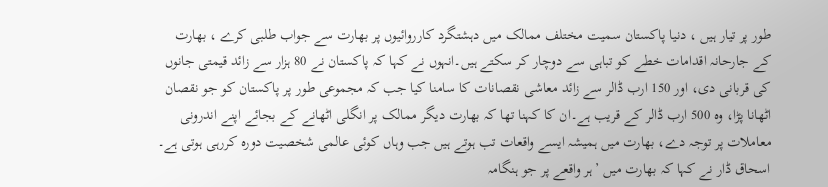طور پر تیار ہیں ، دنیا پاکستان سمیت مختلف ممالک میں دہشتگرد کارروائیوں پر بھارت سے جواب طلبی کرے ، بھارت کے جارحانہ اقدامات خطے کو تباہی سے دوچار کر سکتے ہیں۔انہوں نے کہا کہ پاکستان نے 80 ہزار سے زائد قیمتی جانوں کی قربانی دی، اور 150 ارب ڈالر سے زائد معاشی نقصانات کا سامنا کیا جب کہ مجموعی طور پر پاکستان کو جو نقصان اٹھانا پڑا، وہ 500 ارب ڈالر کے قریب ہے۔ان کا کہنا تھا کہ بھارت دیگر ممالک پر انگلی اٹھانے کے بجائے اپنے اندرونی معاملات پر توجہ دے، بھارت میں ہمیشہ ایسے واقعات تب ہوتے ہیں جب وہاں کوئی عالمی شخصیت دورہ کررہی ہوتی ہے۔ اسحاق ڈار نے کہا کہ بھارت میں ’ہر واقعے پر جو ہنگامہ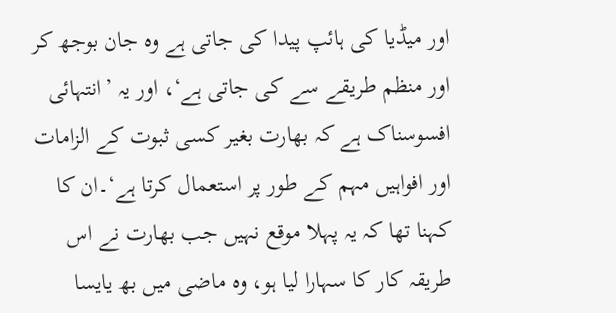اور میڈیا کی ہائپ پیدا کی جاتی ہے وہ جان بوجھ کر اور منظم طریقے سے کی جاتی ہے‘، اور یہ ’انتہائی افسوسناک ہے کہ بھارت بغیر کسی ثبوت کے الزامات اور افواہیں مہم کے طور پر استعمال کرتا ہے‘۔ان کا کہنا تھا کہ یہ پہلا موقع نہیں جب بھارت نے اس طریقہ کار کا سہارا لیا ہو، وہ ماضی میں بھ یایسا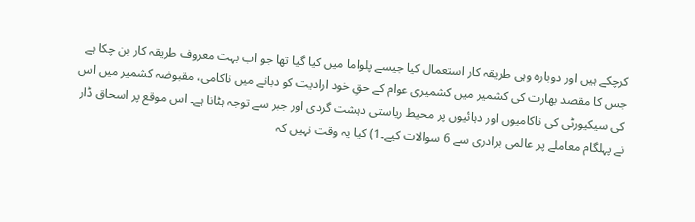کرچکے ہیں اور دوبارہ وہی طریقہ کار استعمال کیا جیسے پلواما میں کیا گیا تھا جو اب بہت معروف طریقہ کار بن چکا ہے جس کا مقصد بھارت کی کشمیر میں کشمیری عوام کے حقِ خود ارادیت کو دبانے میں ناکامی، مقبوضہ کشمیر میں اس کی سیکیورٹی کی ناکامیوں اور دہائیوں پر محیط ریاستی دہشت گردی اور جبر سے توجہ ہٹانا ہے۔ اس موقع پر اسحاق ڈار نے پہلگام معاملے پر عالمی برادری سے 6 سوالات کیے۔1) کیا یہ وقت نہیں کہ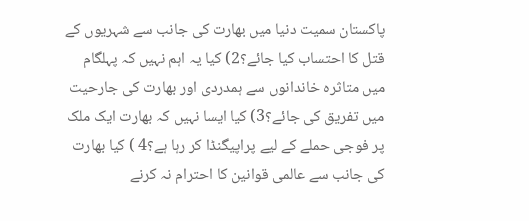پاکستان سمیت دنیا میں بھارت کی جانب سے شہریوں کے قتل کا احتساب کیا جائے؟2) کیا یہ اہم نہیں کہ پہلگام میں متاثرہ خاندانوں سے ہمدردی اور بھارت کی جارحیت میں تفریق کی جائے؟3) کیا ایسا نہیں کہ بھارت ایک ملک پر فوجی حملے کے لیے پراپیگنڈا کر رہا ہے؟4 ) کیا بھارت کی جانب سے عالمی قوانین کا احترام نہ کرنے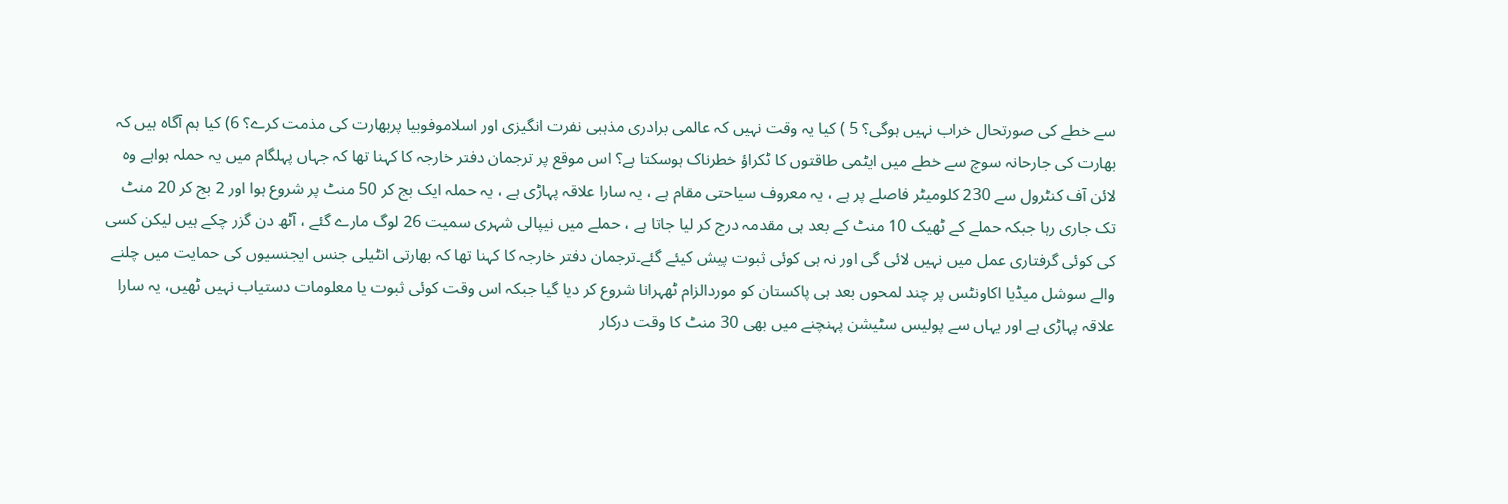سے خطے کی صورتحال خراب نہیں ہوگی؟ 5 ) کیا یہ وقت نہیں کہ عالمی برادری مذہبی نفرت انگیزی اور اسلاموفوبیا پربھارت کی مذمت کرے؟ 6) کیا ہم آگاہ ہیں کہ بھارت کی جارحانہ سوچ سے خطے میں ایٹمی طاقتوں کا ٹکراؤ خطرناک ہوسکتا ہے؟ اس موقع پر ترجمان دفتر خارجہ کا کہنا تھا کہ جہاں پہلگام میں یہ حملہ ہواہے وہ لائن آف کنٹرول سے 230 کلومیٹر فاصلے پر ہے ، یہ معروف سیاحتی مقام ہے ، یہ سارا علاقہ پہاڑی ہے ، یہ حملہ ایک بج کر 50 منٹ پر شروع ہوا اور 2 بج کر 20 منٹ تک جاری رہا جبکہ حملے کے ٹھیک 10 منٹ کے بعد ہی مقدمہ درج کر لیا جاتا ہے ، حملے میں نیپالی شہری سمیت 26 لوگ مارے گئے ، آٹھ دن گزر چکے ہیں لیکن کسی کی کوئی گرفتاری عمل میں نہیں لائی گی اور نہ ہی کوئی ثبوت پیش کیئے گئے۔ترجمان دفتر خارجہ کا کہنا تھا کہ بھارتی انٹیلی جنس ایجنسیوں کی حمایت میں چلنے والے سوشل میڈیا اکاونٹس پر چند لمحوں بعد ہی پاکستان کو موردالزام ٹھہرانا شروع کر دیا گیا جبکہ اس وقت کوئی ثبوت یا معلومات دستیاب نہیں ٹھیں، یہ سارا علاقہ پہاڑی ہے اور یہاں سے پولیس سٹیشن پہنچنے میں بھی 30 منٹ کا وقت درکار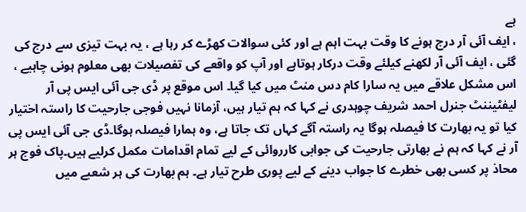ہے
، ایف آئی آر درج ہونے کا وقت بہت اہم ہے اور کئی سوالات کھڑے کر رہا ہے ، یہ بہت تیزی سے درج کی گئی ، ایف آئی آر لکھنے کیلئے وقت درکار ہوتاہے اور آپ کو واقعے کی تفصیلات بھی معلوم ہونی چاہیے ، اس مشکل علاقے میں یہ سارا کام دس منٹ میں کیا گیا۔ اس موقع پر ڈی جی آئی ایس پی آر لیفٹیننٹ جنرل احمد شریف چوہدری نے کہا کہ ہم تیار ہیں، آزمانا نہیں فوجی جارحیت کا راستہ اختیار کیا تو یہ بھارت کا فیصلہ ہوگا یہ راستہ آگے کہاں تک جاتا ہے، وہ ہمارا فیصلہ ہوگا۔ڈی جی آئی ایس پی آر نے کہا کہ ہم نے بھارتی جارحیت کی جوابی کارروائی کے لیے تمام اقدامات مکمل کرلیے ہیں۔پاک فوج ہر محاذ پر کسی بھی خطرے کا جواب دینے کے لیے پوری طرح تیار ہے۔ ہم بھارت کی ہر شعبے میں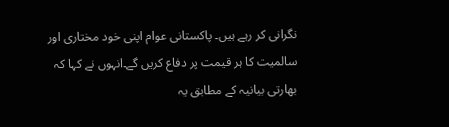نگرانی کر رہے ہیں۔ پاکستانی عوام اپنی خود مختاری اور سالمیت کا ہر قیمت پر دفاع کریں گے۔انہوں نے کہا کہ بھارتی بیانیہ کے مطابق یہ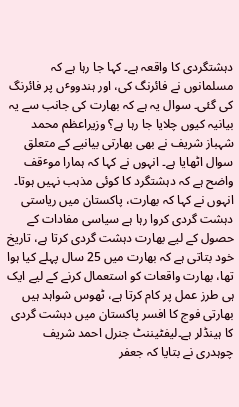دہشتگردی کا واقعہ ہے۔ کہا جا رہا ہے کہ مسلمانوں نے فائرنگ کی، اور ہندووٴں پر فائرنگ کی گئی۔ سوال یہ ہے کہ بھارت کی جانب سے یہ بیانیہ کیوں چلایا جا رہا ہے؟ وزیراعظم محمد شہباز شریف نے بھی بھارتی بیانیے کے متعلق سوال اٹھایا ہے۔ انہوں نے کہا کہ ہمارا موٴقف واضح ہے کہ دہشتگرد کا کوئی مذہب نہیں ہوتا۔ انہوں نے کہا کہ بھارت، پاکستان میں ریاستی دہشت گردی کروا رہا ہے سیاسی مفادات کے حصول کے لیے بھارت دہشت گردی کرتا ہے، تاریخ خود بتاتی ہے کہ بھارت میں 25 سال پہلے کیا ہوا تھا، بھارت واقعات کو استعمال کرنے کے لیے ایک ہی طرز عمل پر کام کرتا ہے، ٹھوس شواہد ہیں بھارتی فوج کا افسر پاکستان میں دہشت گردی کا ہینڈلر ہے۔لیفٹیننٹ جنرل احمد شریف چوہدری نے بتایا کہ جعفر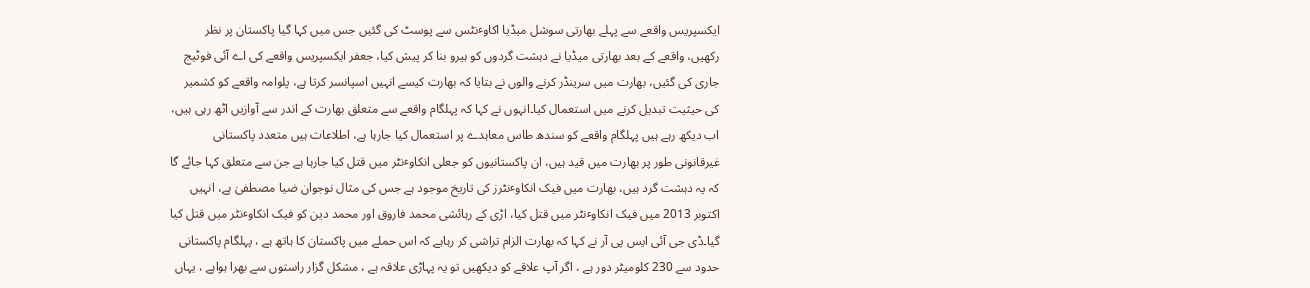ایکسپریس واقعے سے پہلے بھارتی سوشل میڈیا اکاوٴنٹس سے پوسٹ کی گئیں جس میں کہا گیا پاکستان پر نظر رکھیں، واقعے کے بعد بھارتی میڈیا نے دہشت گردوں کو ہیرو بنا کر پیش کیا، جعفر ایکسپریس واقعے کی اے آئی فوٹیج جاری کی گئیں، بھارت میں سرینڈر کرنے والوں نے بتایا کہ بھارت کیسے انہیں اسپانسر کرتا ہے، پلوامہ واقعے کو کشمیر کی حیثیت تبدیل کرنے میں استعمال کیا۔انہوں نے کہا کہ پہلگام واقعے سے متعلق بھارت کے اندر سے آوازیں اٹھ رہی ہیں، اب دیکھ رہے ہیں پہلگام واقعے کو سندھ طاس معاہدے پر استعمال کیا جارہا ہے، اطلاعات ہیں متعدد پاکستانی غیرقانونی طور پر بھارت میں قید ہیں، ان پاکستانیوں کو جعلی انکاوٴنٹر میں قتل کیا جارہا ہے جن سے متعلق کہا جائے گا کہ یہ دہشت گرد ہیں، بھارت میں فیک انکاوٴنٹرز کی تاریخ موجود ہے جس کی مثال نوجوان ضیا مصطفیٰ ہے، انہیں اکتوبر 2013 میں فیک انکاوٴنٹر میں قتل کیا، اڑی کے رہائشی محمد فاروق اور محمد دین کو فیک انکاوٴنٹر میں قتل کیا گیا۔ڈی جی آئی ایس پی آر نے کہا کہ بھارت الزام تراشی کر رہاہے کہ اس حملے میں پاکستان کا ہاتھ ہے ، پہلگام پاکستانی حدود سے 230 کلومیٹر دور ہے ، اگر آپ علاقے کو دیکھیں تو یہ پہاڑی علاقہ ہے ، مشکل گزار راستوں سے بھرا ہواہے ، یہاں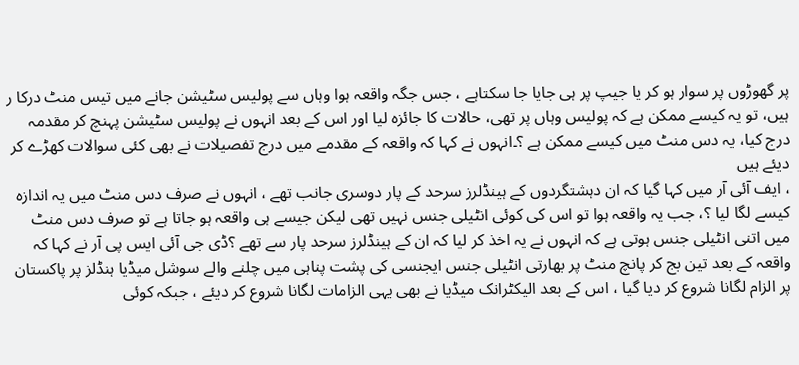پر گھوڑوں پر سوار ہو کر یا جیپ پر ہی جایا جا سکتاہے ، جس جگہ واقعہ ہوا وہاں سے پولیس سٹیشن جانے میں تیس منٹ درکا ر ہیں، تو یہ کیسے ممکن ہے کہ پولیس وہاں پر تھی، حالات کا جائزہ لیا اور اس کے بعد انہوں نے پولیس سٹیشن پہنچ کر مقدمہ درج کیا، یہ دس منٹ میں کیسے ممکن ہے ؟۔انہوں نے کہا کہ واقعہ کے مقدمے میں درج تفصیلات نے بھی کئی سوالات کھڑے کر دیئے ہیں
، ایف آئی آر میں کہا گیا کہ ان دہشتگردوں کے ہینڈلرز سرحد کے پار دوسری جانب تھے ، انہوں نے صرف دس منٹ میں یہ اندازہ کیسے لگا لیا ؟، جب یہ واقعہ ہوا تو اس کی کوئی انٹیلی جنس نہیں تھی لیکن جیسے ہی واقعہ ہو جاتا ہے تو صرف دس منٹ میں اتنی انٹیلی جنس ہوتی ہے کہ انہوں نے یہ اخذ کر لیا کہ ان کے ہینڈلرز سرحد پار سے تھے ؟ڈی جی آئی ایس پی آر نے کہا کہ واقعہ کے بعد تین بج کر پانچ منٹ پر بھارتی انٹیلی جنس ایجنسی کی پشت پناہی میں چلنے والے سوشل میڈیا ہنڈلز پر پاکستان پر الزام لگانا شروع کر دیا گیا ، اس کے بعد الیکٹرانک میڈیا نے بھی یہی الزامات لگانا شروع کر دیئے ، جبکہ کوئی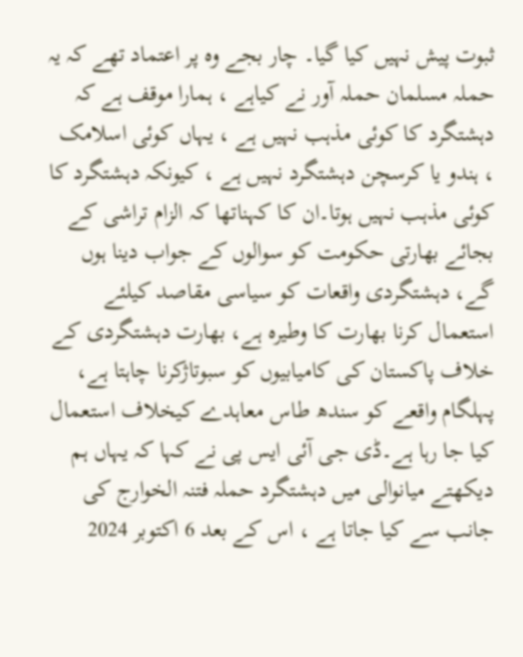ثبوت پیش نہیں کیا گیا۔ چار بجے وہ پر اعتماد تھے کہ یہ حملہ مسلمان حملہ آور نے کیاہے ، ہمارا موقف ہے کہ دہشتگرد کا کوئی مذہب نہیں ہے ، یہاں کوئی اسلامک ، ہندو یا کرسچن دہشتگرد نہیں ہے ، کیونکہ دہشتگرد کا کوئی مذہب نہیں ہوتا۔ان کا کہناتھا کہ الزام تراشی کے بجائے بھارتی حکومت کو سوالوں کے جواب دینا ہوں گے، دہشتگردی واقعات کو سیاسی مقاصد کیلئے استعمال کرنا بھارت کا وطیرہ ہے، بھارت دہشتگردی کے خلاف پاکستان کی کامیابیوں کو سبوتاژکرنا چاہتا ہے، پہلگام واقعے کو سندھ طاس معاہدے کیخلاف استعمال کیا جا رہا ہے۔ڈی جی آئی ایس پی نے کہا کہ یہاں ہم دیکھتے میانوالی میں دہشتگرد حملہ فتنہ الخوارج کی جانب سے کیا جاتا ہے ، اس کے بعد 6 اکتوبر 2024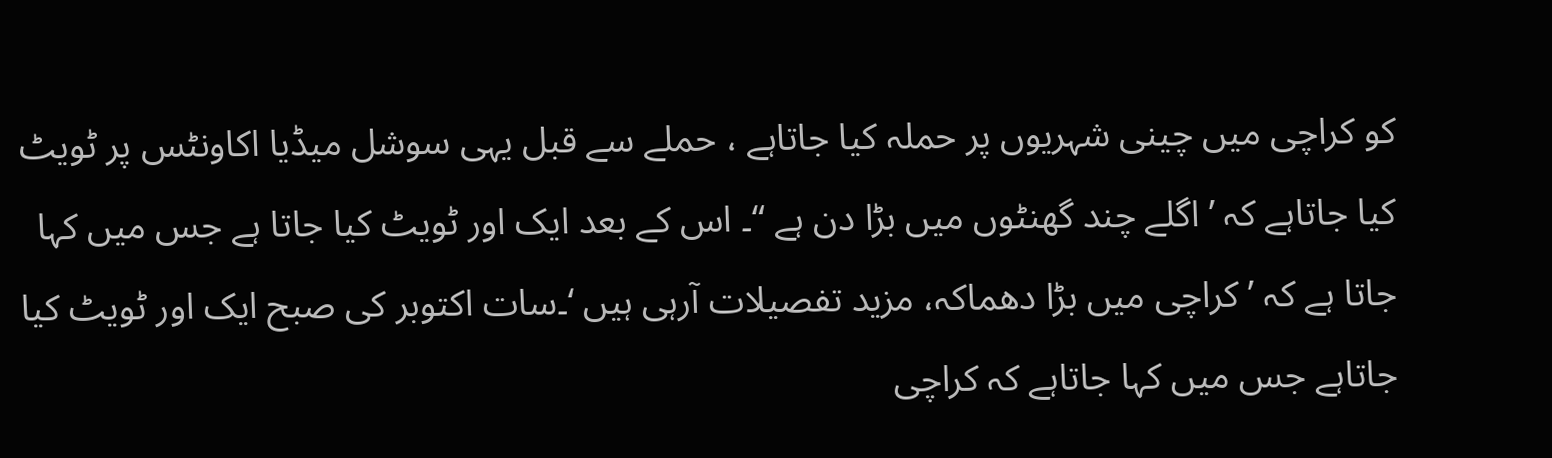کو کراچی میں چینی شہریوں پر حملہ کیا جاتاہے ، حملے سے قبل یہی سوشل میڈیا اکاونٹس پر ٹویٹ کیا جاتاہے کہ ’ اگلے چند گھنٹوں میں بڑا دن ہے “۔ اس کے بعد ایک اور ٹویٹ کیا جاتا ہے جس میں کہا جاتا ہے کہ ’ کراچی میں بڑا دھماکہ، مزید تفصیلات آرہی ہیں ‘۔سات اکتوبر کی صبح ایک اور ٹویٹ کیا جاتاہے جس میں کہا جاتاہے کہ کراچی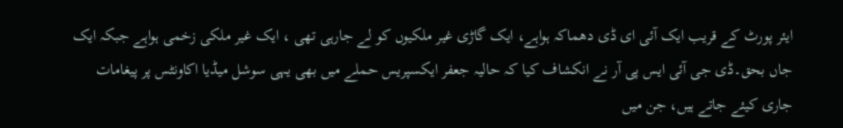ایئر پورٹ کے قریب ایک آئی ای ڈی دھماکہ ہواہے، ایک گاڑی غیر ملکیوں کو لے جارہی تھی ، ایک غیر ملکی زخمی ہواہے جبکہ ایک جاں بحق۔ڈی جی آئی ایس پی آر نے انکشاف کیا کہ حالیہ جعفر ایکسپریس حملے میں بھی یہی سوشل میڈیا اکاونٹس پر پیغامات جاری کیئے جاتے ہیں، جن میں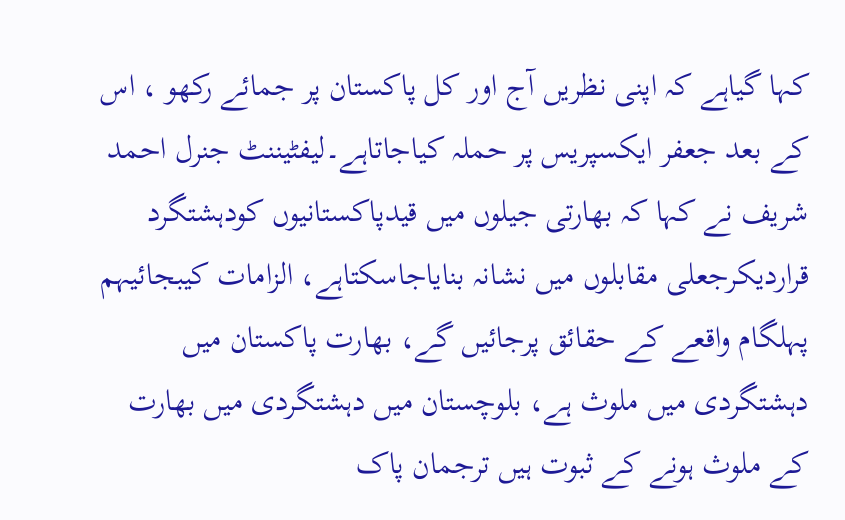کہا گیاہے کہ اپنی نظریں آج اور کل پاکستان پر جمائے رکھو ، اس کے بعد جعفر ایکسپریس پر حملہ کیاجاتاہے۔لیفٹیننٹ جنرل احمد شریف نے کہا کہ بھارتی جیلوں میں قیدپاکستانیوں کودہشتگرد قراردیکرجعلی مقابلوں میں نشانہ بنایاجاسکتاہے، الزامات کیبجائیہم پہلگام واقعے کے حقائق پرجائیں گے، بھارت پاکستان میں دہشتگردی میں ملوث ہے، بلوچستان میں دہشتگردی میں بھارت کے ملوث ہونے کے ثبوت ہیں ترجمان پاک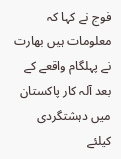فوج نے کہا کہ معلومات ہیں بھارت نے پہلگام واقعے کے بعد آلہ کار پاکستان میں دہشتگردی کیلئے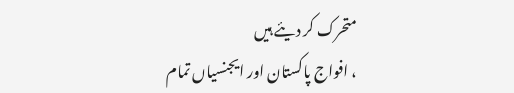متحرک کر دیئے ہیں
، افواج پاکستان اور ایجنسیاں تمام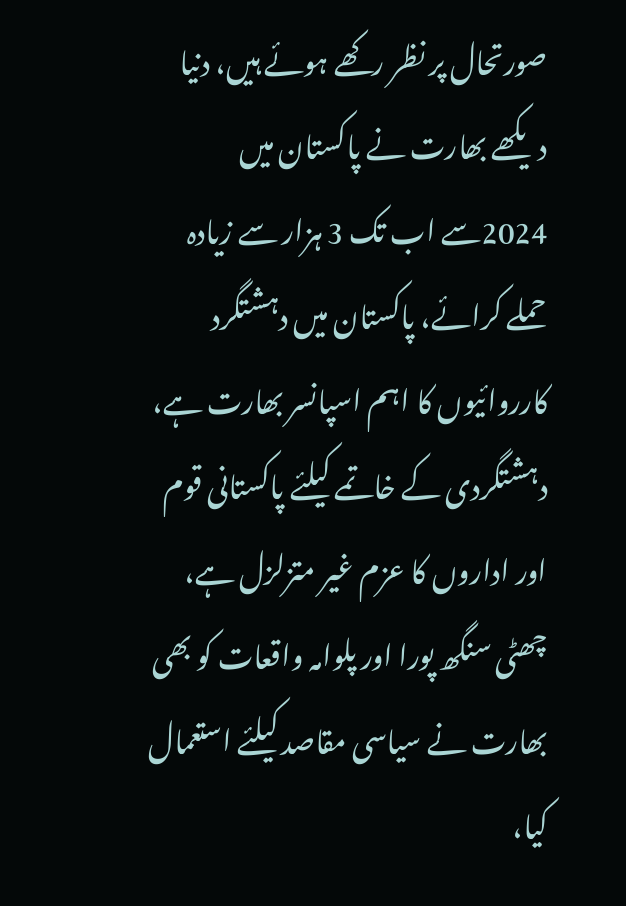صورتحال پر نظر رکھے ہوئے ہیں، دنیا دیکھے بھارت نے پاکستان میں 2024سے اب تک 3 ہزار سے زیادہ حملے کرائے، پاکستان میں دہشتگرد کارروائیوں کا اہم اسپانسر بھارت ہے، دہشتگردی کے خاتمے کیلئے پاکستانی قوم اور اداروں کا عزم غیر متزلزل ہے، چھٹی سنگھ پورا اور پلوامہ واقعات کو بھی بھارت نے سیاسی مقاصد کیلئے استعمال کیا،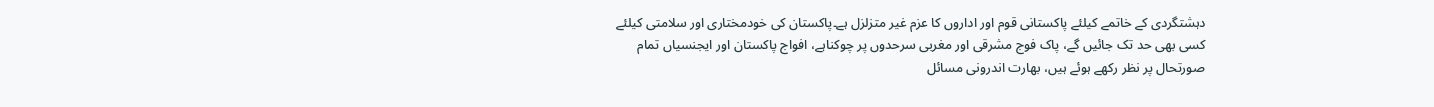دہشتگردی کے خاتمے کیلئے پاکستانی قوم اور اداروں کا عزم غیر متزلزل ہے۔پاکستان کی خودمختاری اور سلامتی کیلئے کسی بھی حد تک جائیں گے، پاک فوج مشرقی اور مغربی سرحدوں پر چوکناہے، افواج پاکستان اور ایجنسیاں تمام صورتحال پر نظر رکھے ہوئے ہیں، بھارت اندرونی مسائل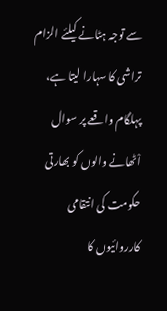سے توجہ ہٹانے کیلئے الزام تراشی کا سہارا لیتا ہے، پہلگام واقعے پر سوال اْٹھانے والوں کو بھارتی حکومت کی انتقامی کارروائیوں کا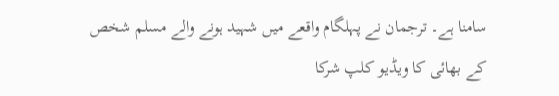سامنا ہے۔ ترجمان نے پہلگام واقعے میں شہید ہونے والے مسلم شخص کے بھائی کا ویڈیو کلپ شرکا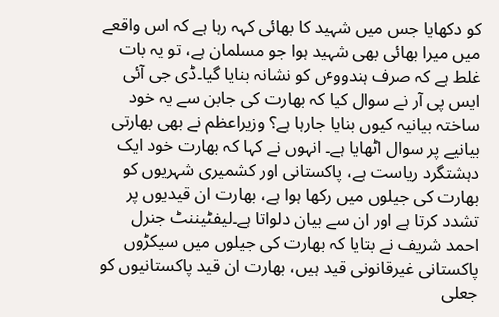کو دکھایا جس میں شہید کا بھائی کہہ رہا ہے کہ اس واقعے میں میرا بھائی بھی شہید ہوا جو مسلمان ہے، تو یہ بات غلط ہے کہ صرف ہندووٴں کو نشانہ بنایا گیا۔ڈی جی آئی ایس پی آر نے سوال کیا کہ بھارت کی جابن سے یہ خود ساختہ بیانیہ کیوں بنایا جارہا ہے؟ وزیراعظم نے بھی بھارتی بیانیے پر سوال اٹھایا ہے۔ انہوں نے کہا کہ بھارت خود ایک دہشتگرد ریاست ہے، پاکستانی اور کشمیری شہریوں کو بھارت کی جیلوں میں رکھا ہوا ہے، بھارت ان قیدیوں پر تشدد کرتا ہے اور ان سے بیان دلواتا ہے۔لیفٹیننٹ جنرل احمد شریف نے بتایا کہ بھارت کی جیلوں میں سیکڑوں پاکستانی غیرقانونی قید ہیں، بھارت ان قید پاکستانیوں کو جعلی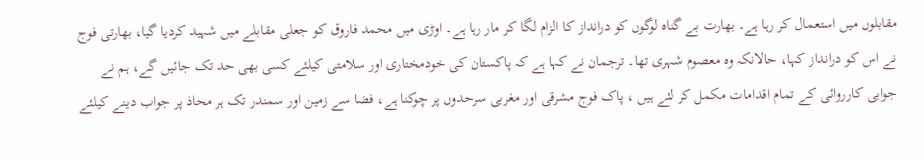مقابلوں میں استعمال کر رہا ہے۔ بھارت بے گناہ لوگوں کو درانداز کا الزام لگا کر مار رہا ہے۔ اوڑی میں محمد فاروق کو جعلی مقابلے میں شہید کردیا گیا، بھارتی فوج نے اس کو درانداز کہا، حالانکہ وہ معصوم شہری تھا۔ ترجمان نے کہا ہے کہ پاکستان کی خودمختاری اور سلامتی کیلئے کسی بھی حد تک جائیں گے، ہم نے جوابی کارروائی کے تمام اقدامات مکمل کر لئے ہیں ، پاک فوج مشرقی اور مغربی سرحدوں پر چوکنا ہے، فضا سے زمین اور سمندر تک ہر محاذ پر جواب دینے کیلئے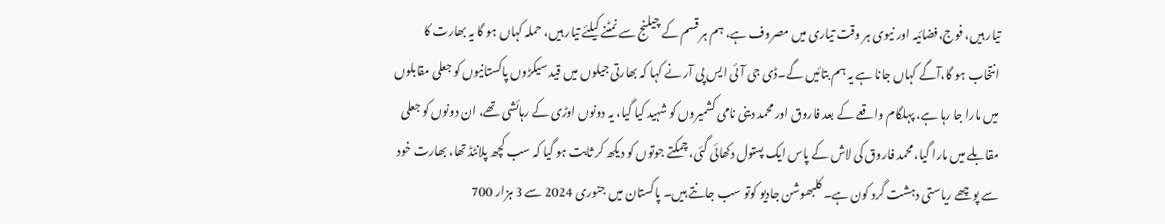تیار ہیں، فوج،فضائیہ اور نیوی ہر وقت تیاری میں مصروف ہے، ہم ہر قسم کے چیلنج سے نمٹنے کیلئے تیار ہیں، حملہ کہاں ہو گا یہ بھارت کا انتخاب ہو گا،آگے کہاں جانا ہے یہ ہم بتائیں گے۔ڈی جی آئی ایس پی آر نے کہا کہ بھارتی جیلوں میں قید سیکڑوں پاکستانیوں کو جعلی مقابلوں میں مارا جا رہا ہے، پہلگام واقعے کے بعد فاروق اور محمد دینی نامی کشمیروں کو شہید کیا گیا، یہ دونوں اوڑی کے رہائشی تھے، ان دونوں کو جعلی مقابلے میں مارا گیا، محمد فاروق کی لاش کے پاس ایک پستول دکھائی گئی، چمکتے جوتوں کو دیکھ کر ثابت ہو گیا کہ سب کچھ پلانٹڈ تھا، بھارت خود سے پوچھے ریاستی دہشت گرد کون ہے۔ کلبھوشن جادیو کوتو سب جانتے ہیں۔ پاکستان میں جنوری 2024 سے 3 ہزار 700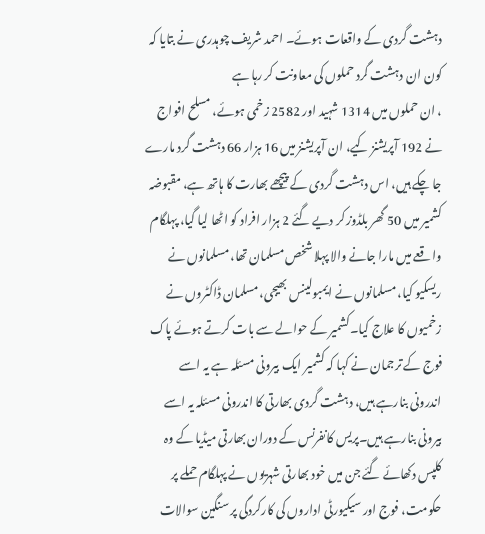دہشت گردی کے واقعات ہوئے۔ احمد شریف چوہدری نے بتایا کہ کون ان دہشت گرد حملوں کی معاونت کر رہا ہے
، ان حملوں میں 1314 شہید اور 2582 زخمی ہوئے، مسلح افواج نے 192 آپریشنز کیے، ان آپریشنز میں 16 ہزار 66 دہشت گرد مارے جا چکے ہیں، اس دہشت گردی کے پیچھے بھارت کا ہاتھ ہے، مقبوضہ کشمیر میں 50 گھر بلڈوز کر دیے گئے 2 ہزار افراد کو اٹھا لیا گیا، پہلگام واقعے میں مارا جانے والا پہلا شخص مسلمان تھا، مسلمانوں نے ریسکیو کیا، مسلمانوں نے ایمبولینس بھیجی، مسلمان ڈاکٹروں نے زخمیوں کا علاج کیا۔کشمیر کے حوالے سے بات کرتے ہوئے پاک فوج کے ترجمان نے کہا کہ کشمیر ایک بیرونی مسئلہ ہے یہ اسے اندرونی بنارہے ہیں، دہشت گردی بھارتی کا اندرونی مسئلہ یہ اسے بیرونی بنارہے ہیں۔پریس کانفرنس کے دوران بھارتی میڈیا کے وہ کلپس دکھائے گئے جن میں خود بھارتی شہریوں نے پہلگام حملے پر حکومت، فوج اور سیکیورٹی اداروں کی کارکردگی پر سنگین سوالات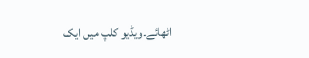اٹھائے۔ویڈیو کلپ میں ایک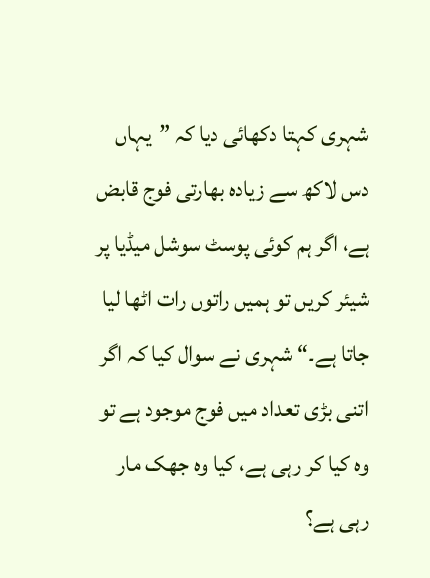شہری کہتا دکھائی دیا کہ ”یہاں دس لاکھ سے زیادہ بھارتی فوج قابض ہے، اگر ہم کوئی پوسٹ سوشل میڈیا پر شیئر کریں تو ہمیں راتوں رات اٹھا لیا جاتا ہے۔“ شہری نے سوال کیا کہ اگر اتنی بڑی تعداد میں فوج موجود ہے تو وہ کیا کر رہی ہے، کیا وہ جھک مار رہی ہے؟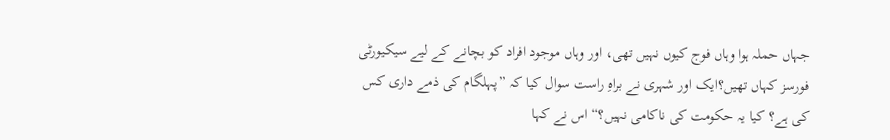جہاں حملہ ہوا وہاں فوج کیوں نہیں تھی، اور وہاں موجود افراد کو بچانے کے لیے سیکیورٹی فورسز کہاں تھیں؟ایک اور شہری نے براہِ راست سوال کیا کہ ”پہلگام کی ذمے داری کس کی ہے؟ کیا یہ حکومت کی ناکامی نہیں؟“ اس نے کہا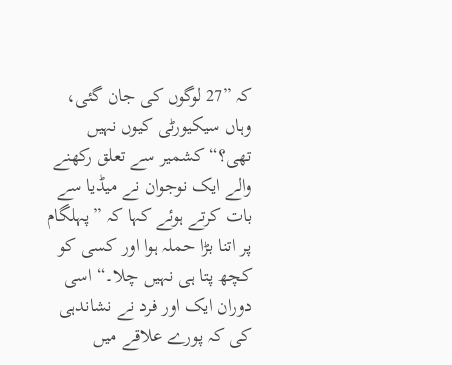کہ ”27 لوگوں کی جان گئی، وہاں سیکیورٹی کیوں نہیں تھی؟“کشمیر سے تعلق رکھنے والے ایک نوجوان نے میڈیا سے بات کرتے ہوئے کہا کہ ”پہلگام پر اتنا بڑا حملہ ہوا اور کسی کو کچھ پتا ہی نہیں چلا۔“ اسی دوران ایک اور فرد نے نشاندہی کی کہ پورے علاقے میں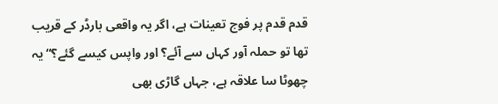قدم قدم پر فوج تعینات ہے، اگر یہ واقعی بارڈر کے قریب تھا تو حملہ آور کہاں سے آئے؟ اور واپس کیسے گئے؟“ یہ چھوٹا سا علاقہ ہے، جہاں گاڑی بھی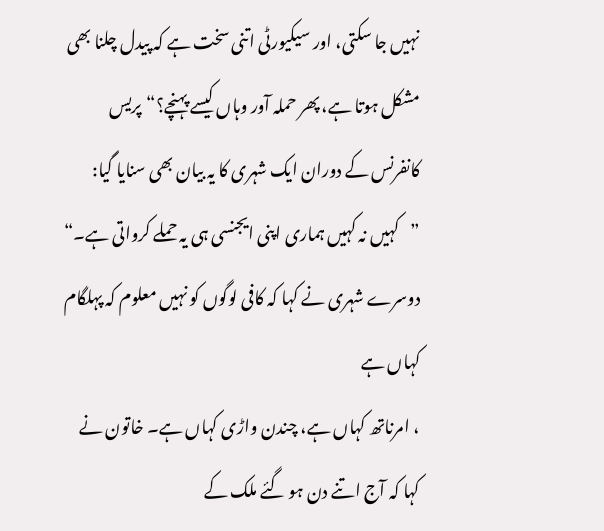نہیں جا سکتی، اور سیکیورٹی اتنی سخت ہے کہ پیدل چلنا بھی مشکل ہوتا ہے، پھر حملہ آور وہاں کیسے پہنچے؟“پریس کانفرنس کے دوران ایک شہری کا یہ بیان بھی سنایا گیا: ”کہیں نہ کہیں ہماری اپنی ایجنسی ہی یہ حملے کرواتی ہے۔“ دوسرے شہری نے کہا کہ کافی لوگوں کو نہیں معلوم کہ پہلگام کہاں ہے
، امرناتھ کہاں ہے، چندن واڑی کہاں ہے۔ خاتون نے کہا کہ آج اتنے دن ہو گئے ملک کے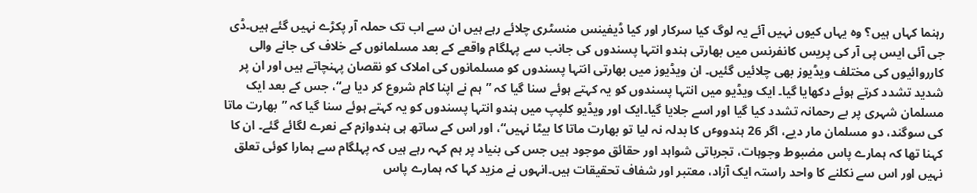رہنما کہاں ہیں؟ وہ یہاں کیوں نہیں آئے یہ لوگ کیا سرکار اور کیا ڈیفینس منسٹری چلائے رہے ہیں ان سے اب تک حملہ آر پکڑے نہیں گئے ہیں۔ڈی جی آئی ایس پی آر کی پریس کانفرنس میں بھارتی ہندو انتہا پسندوں کی جانب سے پہلگام واقعے کے بعد مسلمانوں کے خلاف کی جانے والی کارروائیوں کی مختلف ویڈیوز بھی چلائیں گئیں۔ ان ویڈیوز میں بھارتی انتہا پسندوں کو مسلمانوں کی املاک کو نقصان پہنچاتے ہیں اور ان پر شدید تشدد کرتے ہوئے دکھایا گیا۔ ایک ویڈیو میں انتہا پسندوں کو یہ کہتے ہوئے سنا گیا کہ ”ہم نے اپنا کام شروع کر دیا ہے“، جس کے بعد ایک مسلمان شہری پر بے رحمانہ تشدد کیا گیا اور اسے جلایا گیا۔ایک اور ویڈیو کلپپ میں ہندو انتہا پسندوں کو یہ کہتے ہوئے سنا گیا کہ ”بھارت ماتا کی سوگند، دو مسلمان مار دیے، اگر 26 ہندووٴں کا بدلہ نہ لیا تو بھارت ماتا کا بیٹا نہیں“، اور اس کے ساتھ ہی ہندوازم کے نعرے لگائے گئے۔ ان کا کہنا تھا کہ ہمارے پاس مضبوط وجوہات، تجرباتی شواہد اور حقائق موجود ہیں جس کی بنیاد پر ہم کہہ رہے ہیں کہ پہلگام سے ہمارا کوئی تعلق نہیں اور اس سے نکلنے کا واحد راستہ ایک آزاد، معتبر اور شفاف تحقیقات ہیں۔انہوں نے مزید کہا کہ ہمارے پاس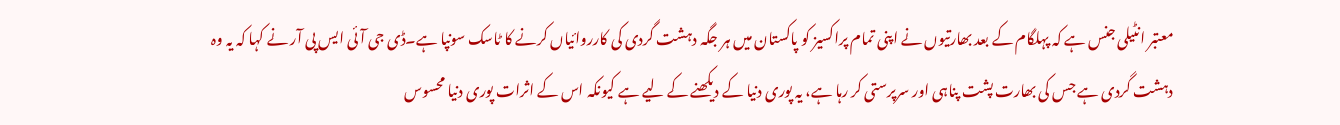معتبر انٹیلی جنس ہے کہ پہلگام کے بعد بھارتیوں نے اپنی تمام پراکسیز کو پاکستان میں ہر جگہ دہشت گردی کی کارروائیاں کرنے کا ٹاسک سونپا ہے۔ڈی جی آئی ایس پی آر نے کہا کہ یہ وہ دہشت گردی ہے جس کی بھارت پشت پناہی اور سرپرستی کر رہا ہے، یہ پوری دنیا کے دیکھنے کے لیے ہے کیونکہ اس کے اثرات پوری دنیا محسوس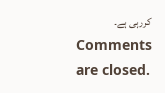کررہی ہے۔
Comments are closed.